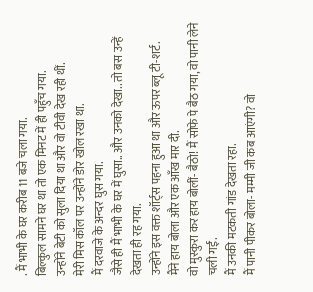. मैं भाभी के घर करीब 11 बजे चला गया.
बिल्कुल सामने घर था तो एक मिनट में ही पहुँच गया.
उन्होंने बेटी को सुला दिया था और वो टीवी देख रही थीं.
मेरी मिस कॉल पर उन्होंने डोर खोल रखा था.
मैं दरवाजे के अन्दर घुस गया.
जैसे ही मैं भाभी के घर में घुसा.. और उनको देखा.. तो बस उन्हें देखता ही रह गया.
उन्होंने इस वक्त शॉर्ट्स पहना हुआ था और ऊपर ब्लू टी-शर्ट.
मैंने हाय बोला और एक आँख मार दी.
वो मुस्कुरा कर हाय बोलीं- बैठो! मैं सोफे पे बैठ गया, वो पानी लेने चली गईं.
मैं उनकी मटकती गांड देखता रहा.
मैं पानी पीकर बोला- मम्मी जी कब आएंगी? वो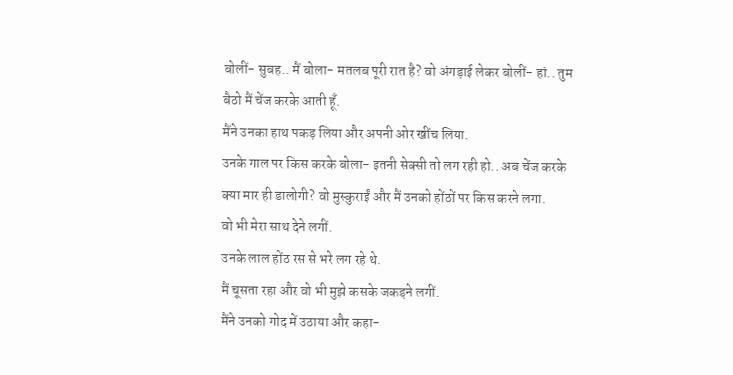बोलीं- सुबह.. मैं बोला- मतलब पूरी रात है? वो अंगड़ाई लेकर बोलीं- हां.. तुम बैठो मैं चेंज करके आती हूँ.
मैंने उनका हाथ पकड़ लिया और अपनी ओर खींच लिया.
उनके गाल पर किस करके बोला- इतनी सेक्सी तो लग रही हो.. अब चेंज करके क्या मार ही डालोगी? वो मुस्कुराईं और मैं उनको होंठों पर किस करने लगा.
वो भी मेरा साथ देने लगीं.
उनके लाल होंठ रस से भरे लग रहे थे.
मैं चूसता रहा और वो भी मुझे कसके जकड़ने लगीं.
मैंने उनको गोद में उठाया और कहा-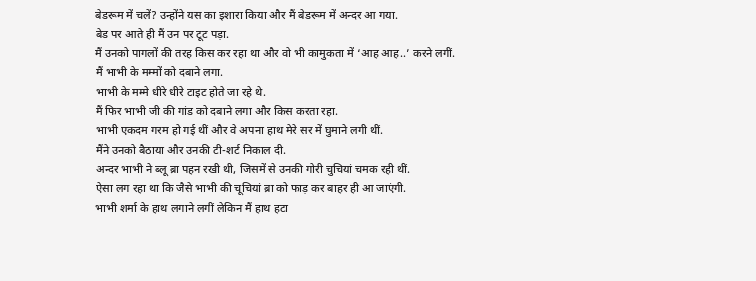बेडरूम में चलें? उन्होंने यस का इशारा किया और मैं बेडरूम में अन्दर आ गया.
बेड पर आते ही मैं उन पर टूट पड़ा.
मैं उनको पागलों की तरह किस कर रहा था और वो भी कामुकता में ‘आह आह..’ करने लगीं.
मैं भाभी के मम्मों को दबाने लगा.
भाभी के मम्मे धीरे धीरे टाइट होते जा रहे थे.
मैं फिर भाभी जी की गांड को दबाने लगा और किस करता रहा.
भाभी एकदम गरम हो गई थीं और वे अपना हाथ मेरे सर में घुमाने लगी थीं.
मैंने उनको बैठाया और उनकी टी-शर्ट निकाल दी.
अन्दर भाभी ने ब्लू ब्रा पहन रखी थी, जिसमें से उनकी गोरी चुचियां चमक रही थीं.
ऐसा लग रहा था कि जैसे भाभी की चूचियां ब्रा को फाड़ कर बाहर ही आ जाएंगी.
भाभी शर्मा के हाथ लगाने लगीं लेकिन मैं हाथ हटा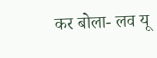कर बोला- लव यू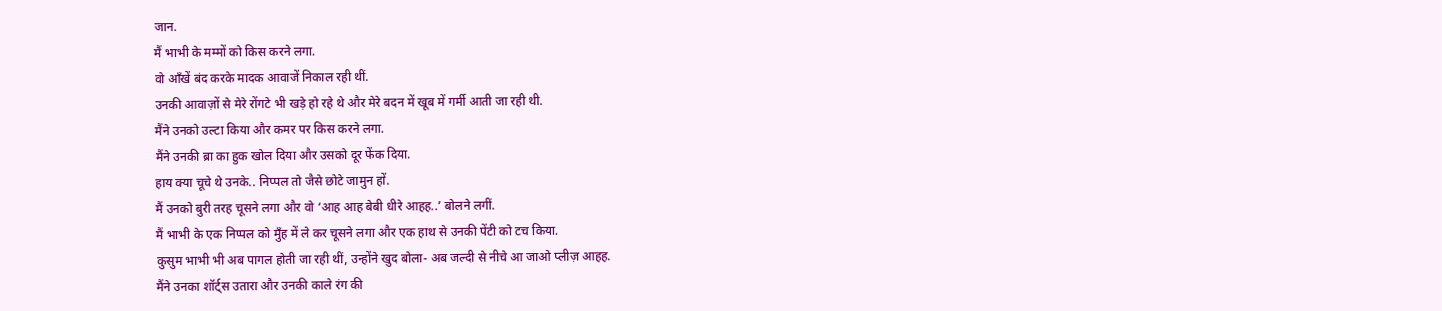जान.
मैं भाभी के मम्मों को किस करने लगा.
वो आँखें बंद करके मादक आवाजें निकाल रही थीं.
उनकी आवाज़ों से मेरे रोंगटे भी खड़े हो रहे थे और मेरे बदन में खूब में गर्मी आती जा रही थी.
मैंने उनको उल्टा किया और कमर पर किस करने लगा.
मैंने उनकी ब्रा का हुक खोल दिया और उसको दूर फेंक दिया.
हाय क्या चूचे थे उनके.. निप्पल तो जैसे छोटे जामुन हों.
मैं उनको बुरी तरह चूसने लगा और वो ‘आह आह बेबी धीरे आहह..’ बोलने लगीं.
मैं भाभी के एक निप्पल को मुँह में ले कर चूसने लगा और एक हाथ से उनकी पेंटी को टच किया.
कुसुम भाभी भी अब पागल होती जा रही थीं, उन्होंने खुद बोला- अब जल्दी से नीचे आ जाओ प्लीज़ आहह.
मैंने उनका शॉर्ट्स उतारा और उनकी काले रंग की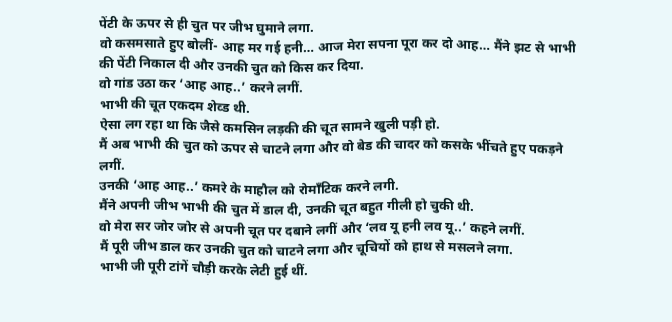पेंटी के ऊपर से ही चुत पर जीभ घुमाने लगा.
वो कसमसाते हुए बोलीं- आह मर गई हनी… आज मेरा सपना पूरा कर दो आह… मैंने झट से भाभी की पेंटी निकाल दी और उनकी चुत को किस कर दिया.
वो गांड उठा कर ‘आह आह..’ करने लगीं.
भाभी की चूत एकदम शेव्ड थी.
ऐसा लग रहा था कि जैसे कमसिन लड़की की चूत सामने खुली पड़ी हो.
मैं अब भाभी की चुत को ऊपर से चाटने लगा और वो बेड की चादर को कसके भींचते हुए पकड़ने लगीं.
उनकी ‘आह आह..’ कमरे के माहौल को रोमाँटिक करने लगी.
मैंने अपनी जीभ भाभी की चुत में डाल दी, उनकी चूत बहुत गीली हो चुकी थी.
वो मेरा सर जोर जोर से अपनी चूत पर दबाने लगीं और ‘लव यू हनी लव यू..’ कहने लगीं.
मैं पूरी जीभ डाल कर उनकी चुत को चाटने लगा और चूचियों को हाथ से मसलने लगा.
भाभी जी पूरी टांगें चौड़ी करके लेटी हुई थीं.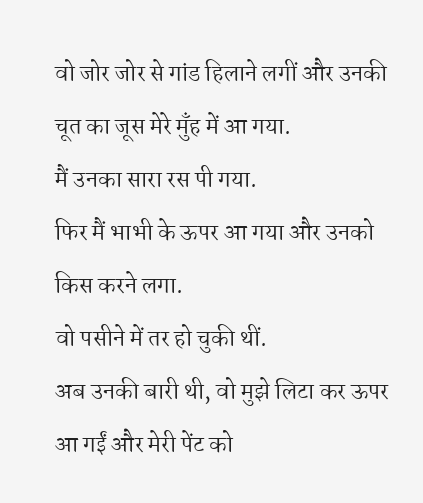वो जोर जोर से गांड हिलाने लगीं और उनकी चूत का जूस मेरे मुँह में आ गया.
मैं उनका सारा रस पी गया.
फिर मैं भाभी के ऊपर आ गया और उनको किस करने लगा.
वो पसीने में तर हो चुकी थीं.
अब उनकी बारी थी, वो मुझे लिटा कर ऊपर आ गईं और मेरी पेंट को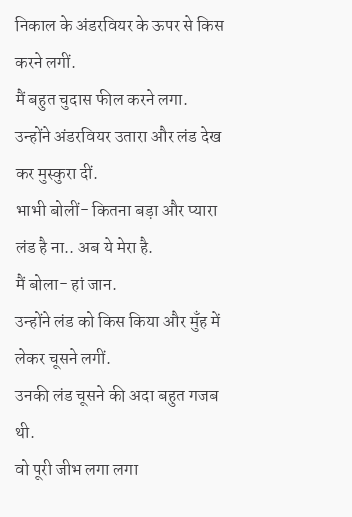निकाल के अंडरवियर के ऊपर से किस करने लगीं.
मैं बहुत चुदास फील करने लगा.
उन्होंने अंडरवियर उतारा और लंड देख कर मुस्कुरा दीं.
भाभी बोलीं- कितना बड़ा और प्यारा लंड है ना.. अब ये मेरा है.
मैं बोला- हां जान.
उन्होंने लंड को किस किया और मुँह में लेकर चूसने लगीं.
उनकी लंड चूसने की अदा बहुत गजब थी.
वो पूरी जीभ लगा लगा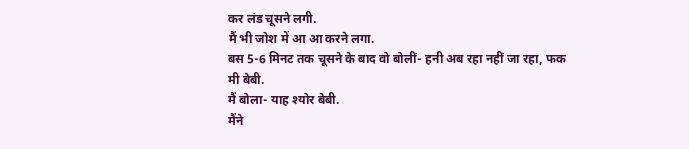कर लंड चूसने लगी.
मैं भी जोश में आ आ करने लगा.
बस 5-6 मिनट तक चूसने के बाद वो बोलीं- हनी अब रहा नहीं जा रहा, फक मी बेबी.
मैं बोला- याह श्योर बेबी.
मैंने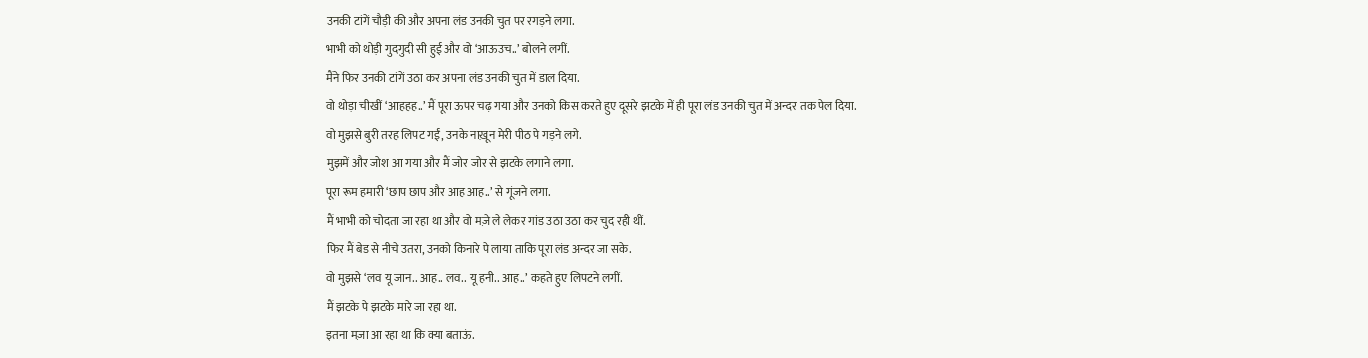उनकी टांगें चौड़ी की और अपना लंड उनकी चुत पर रगड़ने लगा.
भाभी को थोड़ी गुदगुदी सी हुई और वो ‘आऊउच..’ बोलने लगीं.
मैंने फिर उनकी टांगें उठा कर अपना लंड उनकी चुत में डाल दिया.
वो थोड़ा चीखीं ‘आहहह..’ मैं पूरा ऊपर चढ़ गया और उनको किस करते हुए दूसरे झटके में ही पूरा लंड उनकी चुत में अन्दर तक पेल दिया.
वो मुझसे बुरी तरह लिपट गईं, उनके नाख़ून मेरी पीठ पे गड़ने लगे.
मुझमें और जोश आ गया और मैं जोर जोर से झटके लगाने लगा.
पूरा रूम हमारी ‘छाप छाप और आह आह..’ से गूंजने लगा.
मैं भाभी को चोदता जा रहा था और वो मज़े ले लेकर गांड उठा उठा कर चुद रही थीं.
फिर मैं बेड से नीचे उतरा, उनको किनारे पे लाया ताकि पूरा लंड अन्दर जा सके.
वो मुझसे ‘लव यू जान.. आह.. लव.. यू हनी.. आह..’ कहते हुए लिपटने लगीं.
मैं झटके पे झटके मारे जा रहा था.
इतना मज़ा आ रहा था कि क्या बताऊं.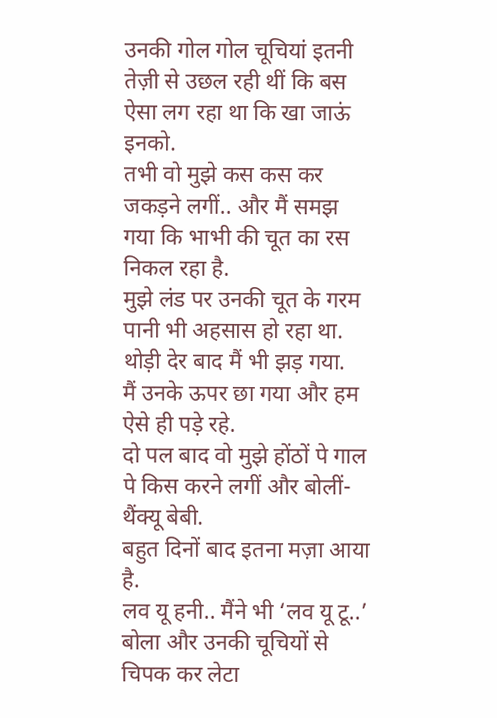उनकी गोल गोल चूचियां इतनी तेज़ी से उछल रही थीं कि बस ऐसा लग रहा था कि खा जाऊं इनको.
तभी वो मुझे कस कस कर जकड़ने लगीं.. और मैं समझ गया कि भाभी की चूत का रस निकल रहा है.
मुझे लंड पर उनकी चूत के गरम पानी भी अहसास हो रहा था.
थोड़ी देर बाद मैं भी झड़ गया.
मैं उनके ऊपर छा गया और हम ऐसे ही पड़े रहे.
दो पल बाद वो मुझे होंठों पे गाल पे किस करने लगीं और बोलीं- थैंक्यू बेबी.
बहुत दिनों बाद इतना मज़ा आया है.
लव यू हनी.. मैंने भी ‘लव यू टू..’ बोला और उनकी चूचियों से चिपक कर लेटा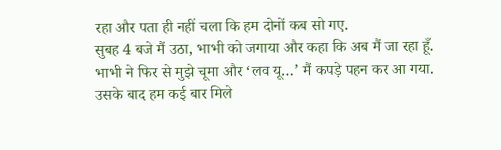रहा और पता ही नहीं चला कि हम दोनों कब सो गए.
सुबह 4 बजे मैं उठा, भाभी को जगाया और कहा कि अब मैं जा रहा हूँ.
भाभी ने फिर से मुझे चूमा और ‘लव यू…’ मैं कपड़े पहन कर आ गया.
उसके बाद हम कई बार मिले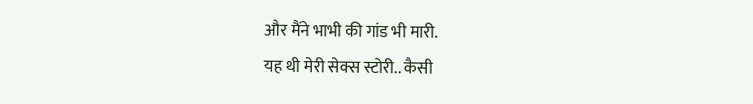और मैंने भाभी की गांड भी मारी.
यह थी मेरी सेक्स स्टोरी.. कैसी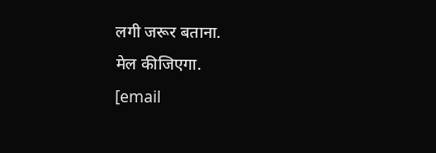लगी जरूर बताना.
मेल कीजिएगा.
[email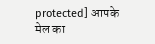protected] आपके मेल का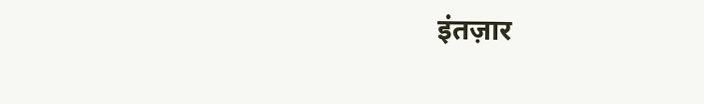इंतज़ार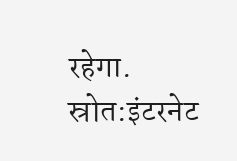रहेगा.
स्रोत:इंटरनेट